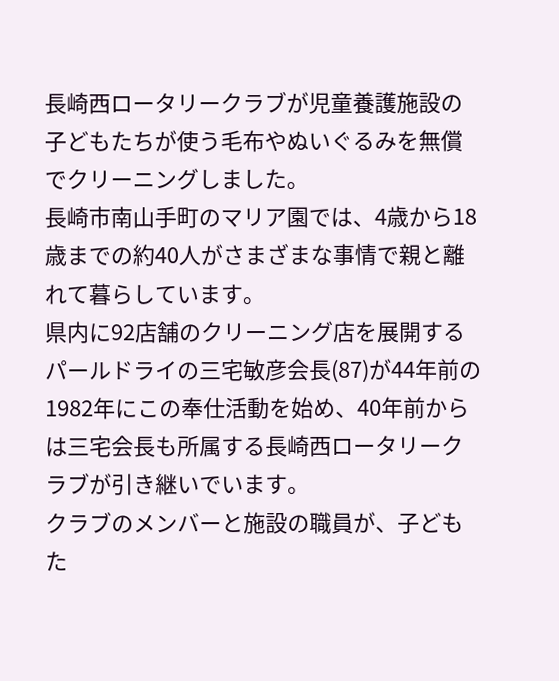長崎西ロータリークラブが児童養護施設の子どもたちが使う毛布やぬいぐるみを無償でクリーニングしました。
長崎市南山手町のマリア園では、4歳から18歳までの約40人がさまざまな事情で親と離れて暮らしています。
県内に92店舗のクリーニング店を展開するパールドライの三宅敏彦会長(87)が44年前の1982年にこの奉仕活動を始め、40年前からは三宅会長も所属する長崎西ロータリークラブが引き継いでいます。
クラブのメンバーと施設の職員が、子どもた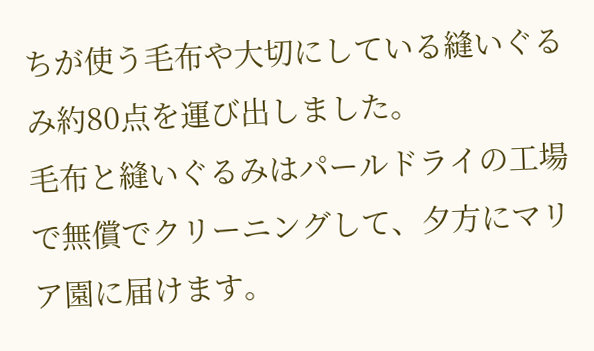ちが使う毛布や大切にしている縫いぐるみ約80点を運び出しました。
毛布と縫いぐるみはパールドライの工場で無償でクリーニングして、夕方にマリア園に届けます。